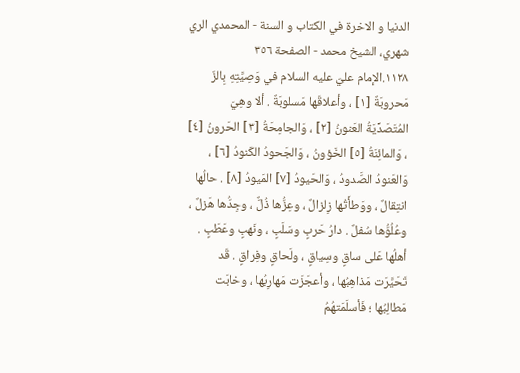الدنيا و الاخرة في الكتاب و السنة - المحمدي الري شهري، الشيخ محمد - الصفحة ٣٥٦
١١٢٨.الإمام عليّ عليه السلام في وَصِيَّتِهِ بِالزّ مَحروبَةٌ [١] ، وأعلاقَها مَسلوبَةٌ . ألا وهِيَ المُتَصَدِّيَةُ العَنونُ [٢] ، وَالجامِحَةُ [٣] الحَرونُ [٤] ، وَالمائِنَةُ [٥] الخَؤونُ ، وَالجَحودُ الكَنودُ [٦] ، وَالعَنودُ الصَّدودُ ، وَالحَيودُ [٧] المَيودُ [٨] . حالُها انتِقالٌ ، ووَطأَتُها زِلزالٌ ، وعِزُّها ذُلٌّ ، وجِدُّها هَزلٌ ، وعُلُوُّها سُفلٌ . دارُ حَربٍ وسَلَبٍ ، ونَهبٍ وعَطَبٍ . أهلُها عَلى ساقٍ وسِياقٍ ، ولَحاقٍ وفِراقٍ . قَد تَحَيَّرَت مَذاهِبُها ، وأعجَزَت مَهارِبُها ، وخابَت مَطالِبُها ؛ فَأسلَمَتهُمُ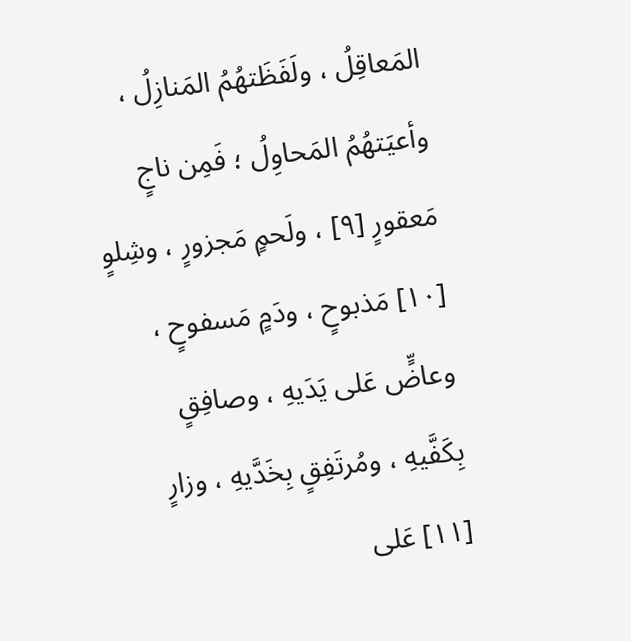المَعاقِلُ ، ولَفَظَتهُمُ المَنازِلُ ، وأعيَتهُمُ المَحاوِلُ ؛ فَمِن ناجٍ مَعقورٍ [٩] ، ولَحمٍ مَجزورٍ ، وشِلوٍ [١٠] مَذبوحٍ ، ودَمٍ مَسفوحٍ ، وعاضٍّ عَلى يَدَيهِ ، وصافِقٍ بِكَفَّيهِ ، ومُرتَفِقٍ بِخَدَّيهِ ، وزارٍ [١١] عَلى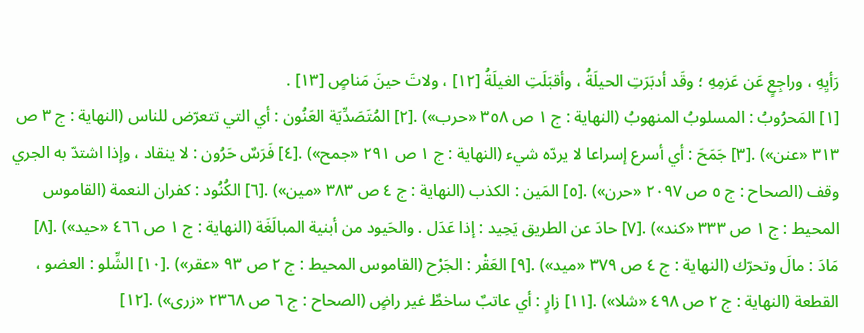رَأيِهِ ، وراجِعٍ عَن عَزمِهِ ؛ وقَد أدبَرَتِ الحيلَةُ ، وأقبَلَتِ الغيلَةُ [١٢] ، ولاتَ حينَ مَناصٍ [١٣] .
[١] المَحرُوبُ : المسلوبُ المنهوبُ (النهاية : ج ١ ص ٣٥٨ «حرب») .[٢] المُتَصَدِّيَة العَنُون : أي التي تتعرّض للناس (النهاية : ج ٣ ص ٣١٣ «عنن») .[٣] جَمَحَ : أي أسرع إسراعا لا يردّه شيء (النهاية : ج ١ ص ٢٩١ «جمح») .[٤] فَرَسٌ حَرُون : لا ينقاد ، وإذا اشتدّ به الجري وقف (الصحاح : ج ٥ ص ٢٠٩٧ «حرن») .[٥] المَين : الكذب (النهاية : ج ٤ ص ٣٨٣ «مين») .[٦] الكُنُود : كفران النعمة (القاموس المحيط : ج ١ ص ٣٣٣ «كند») .[٧] حادَ عن الطريق يَحِيد : إذا عَدَل . والحَيود من أبنية المبالَغَة (النهاية : ج ١ ص ٤٦٦ «حيد») .[٨] مَادَ : مالَ وتحرّك (النهاية : ج ٤ ص ٣٧٩ «ميد») .[٩] العَقْر : الجَرْح (القاموس المحيط : ج ٢ ص ٩٣ «عقر») .[١٠] الشِّلو : العضو ، القطعة (النهاية : ج ٢ ص ٤٩٨ «شلا») .[١١] زارٍ : أي عاتبٌ ساخطٌ غير راضٍ (الصحاح : ج ٦ ص ٢٣٦٨ «زرى») .[١٢]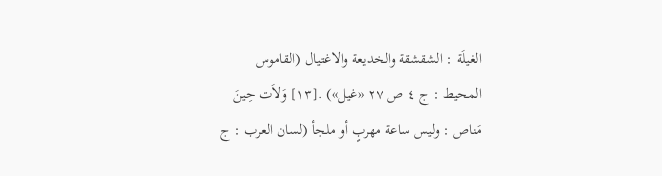الغيلَة : الشقشقة والخديعة والاغتيال (القاموس المحيط : ج ٤ ص ٢٧ «غيل») .[١٣] وَلاَت حِينَ مَناص : وليس ساعة مهربٍ أو ملجأ (لسان العرب : ج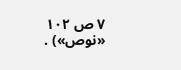٧ ص ١٠٢ «نوص») .